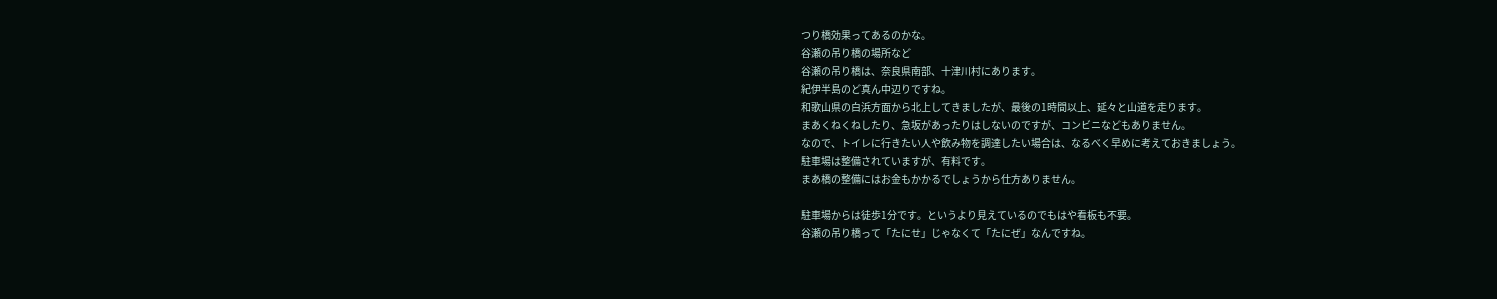つり橋効果ってあるのかな。
谷瀬の吊り橋の場所など
谷瀬の吊り橋は、奈良県南部、十津川村にあります。
紀伊半島のど真ん中辺りですね。
和歌山県の白浜方面から北上してきましたが、最後の1時間以上、延々と山道を走ります。
まあくねくねしたり、急坂があったりはしないのですが、コンビニなどもありません。
なので、トイレに行きたい人や飲み物を調達したい場合は、なるべく早めに考えておきましょう。
駐車場は整備されていますが、有料です。
まあ橋の整備にはお金もかかるでしょうから仕方ありません。

駐車場からは徒歩1分です。というより見えているのでもはや看板も不要。
谷瀬の吊り橋って「たにせ」じゃなくて「たにぜ」なんですね。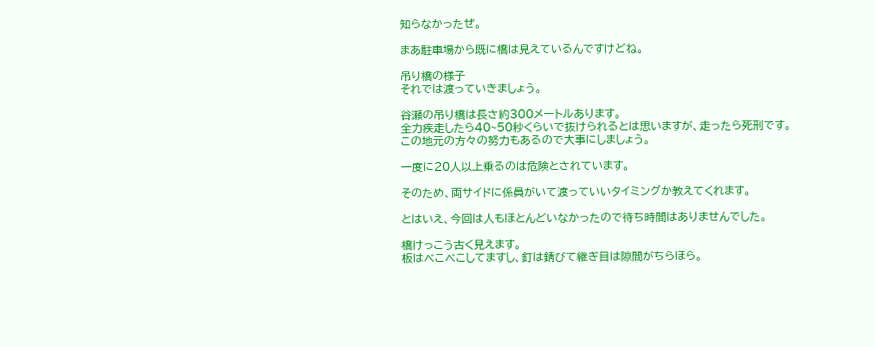知らなかったぜ。

まあ駐車場から既に橋は見えているんですけどね。

吊り橋の様子
それでは渡っていきましょう。

谷瀬の吊り橋は長さ約300メートルあります。
全力疾走したら40~50秒くらいで抜けられるとは思いますが、走ったら死刑です。
この地元の方々の努力もあるので大事にしましょう。

一度に20人以上乗るのは危険とされています。

そのため、両サイドに係員がいて渡っていいタイミングか教えてくれます。

とはいえ、今回は人もほとんどいなかったので待ち時間はありませんでした。

橋けっこう古く見えます。
板はべこべこしてますし、釘は錆びて継ぎ目は隙間がちらほら。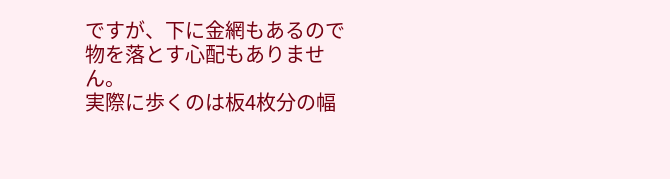ですが、下に金網もあるので物を落とす心配もありません。
実際に歩くのは板4枚分の幅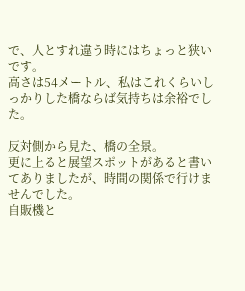で、人とすれ違う時にはちょっと狭いです。
高さは54メートル、私はこれくらいしっかりした橋ならば気持ちは余裕でした。

反対側から見た、橋の全景。
更に上ると展望スポットがあると書いてありましたが、時間の関係で行けませんでした。
自販機と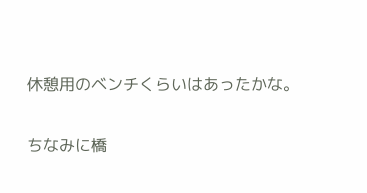休憩用のベンチくらいはあったかな。

ちなみに橋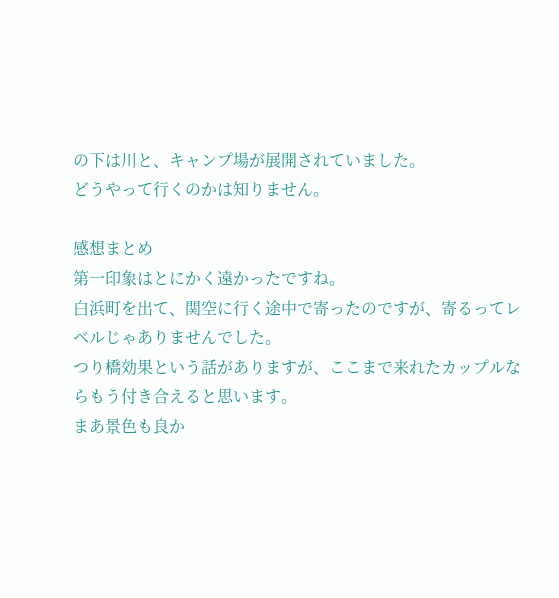の下は川と、キャンプ場が展開されていました。
どうやって行くのかは知りません。

感想まとめ
第一印象はとにかく遠かったですね。
白浜町を出て、関空に行く途中で寄ったのですが、寄るってレベルじゃありませんでした。
つり橋効果という話がありますが、ここまで来れたカップルならもう付き合えると思います。
まあ景色も良か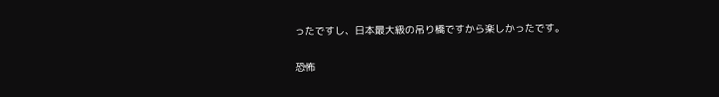ったですし、日本最大級の吊り橋ですから楽しかったです。

恐怖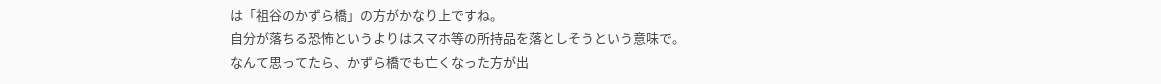は「祖谷のかずら橋」の方がかなり上ですね。
自分が落ちる恐怖というよりはスマホ等の所持品を落としそうという意味で。
なんて思ってたら、かずら橋でも亡くなった方が出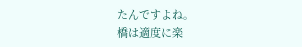たんですよね。
橋は適度に楽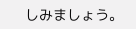しみましょう。